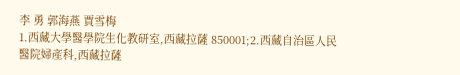李 勇 郭海燕 賈雪梅
1.西藏大學醫學院生化教研室,西藏拉薩 850001;2.西藏自治區人民醫院婦產科,西藏拉薩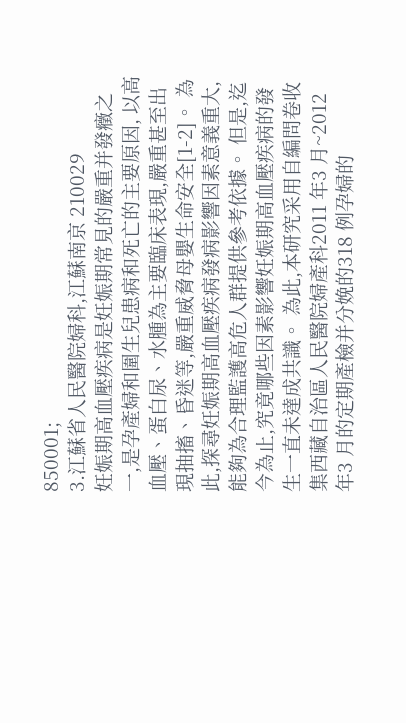850001;
3.江蘇省人民醫院婦科,江蘇南京 210029
妊娠期高血壓疾病是妊娠期常見的嚴重并發癥之一,是孕產婦和圍生兒患病和死亡的主要原因, 以高血壓、蛋白尿、水腫為主要臨床表現,嚴重甚至出現抽搐、昏迷等,嚴重威脅母嬰生命安全[1-2]。 為此,探尋妊娠期高血壓疾病發病影響因素意義重大,能夠為合理監護高危人群提供參考依據。 但是,迄今為止,究竟哪些因素影響妊娠期高血壓疾病的發生一直未達成共識。 為此,本研究采用自編問卷收集西藏自治區人民醫院婦產科2011 年3 月~2012 年3 月的定期產檢并分娩的318 例孕婦的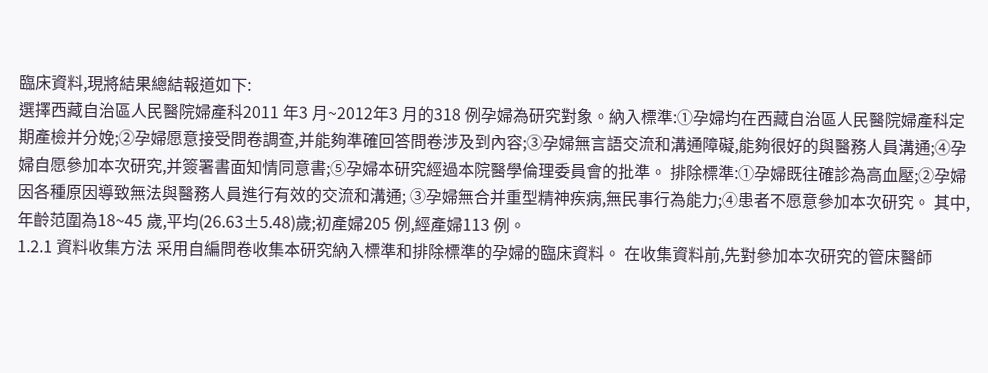臨床資料,現將結果總結報道如下:
選擇西藏自治區人民醫院婦產科2011 年3 月~2012年3 月的318 例孕婦為研究對象。納入標準:①孕婦均在西藏自治區人民醫院婦產科定期產檢并分娩;②孕婦愿意接受問卷調查,并能夠準確回答問卷涉及到內容;③孕婦無言語交流和溝通障礙,能夠很好的與醫務人員溝通;④孕婦自愿參加本次研究,并簽署書面知情同意書;⑤孕婦本研究經過本院醫學倫理委員會的批準。 排除標準:①孕婦既往確診為高血壓;②孕婦因各種原因導致無法與醫務人員進行有效的交流和溝通; ③孕婦無合并重型精神疾病,無民事行為能力;④患者不愿意參加本次研究。 其中,年齡范圍為18~45 歲,平均(26.63±5.48)歲;初產婦205 例,經產婦113 例。
1.2.1 資料收集方法 采用自編問卷收集本研究納入標準和排除標準的孕婦的臨床資料。 在收集資料前,先對參加本次研究的管床醫師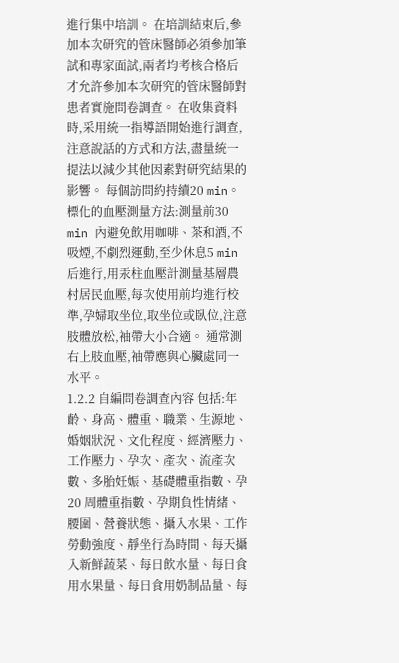進行集中培訓。 在培訓結束后,參加本次研究的管床醫師必須參加筆試和專家面試,兩者均考核合格后才允許參加本次研究的管床醫師對患者實施問卷調查。 在收集資料時,采用統一指導語開始進行調查,注意說話的方式和方法,盡量統一提法以減少其他因素對研究結果的影響。 每個訪問約持續20 min。 標化的血壓測量方法:測量前30 min 內避免飲用咖啡、茶和酒,不吸煙,不劇烈運動,至少休息5 min 后進行,用汞柱血壓計測量基層農村居民血壓,每次使用前均進行校準,孕婦取坐位,取坐位或臥位,注意肢體放松,袖帶大小合適。 通常測右上肢血壓,袖帶應與心臟處同一水平。
1.2.2 自編問卷調查內容 包括:年齡、身高、體重、職業、生源地、婚姻狀況、文化程度、經濟壓力、工作壓力、孕次、產次、流產次數、多胎妊娠、基礎體重指數、孕20 周體重指數、孕期負性情緒、腰圍、營養狀態、攝入水果、工作勞動強度、靜坐行為時間、每天攝入新鮮蔬菜、每日飲水量、每日食用水果量、每日食用奶制品量、每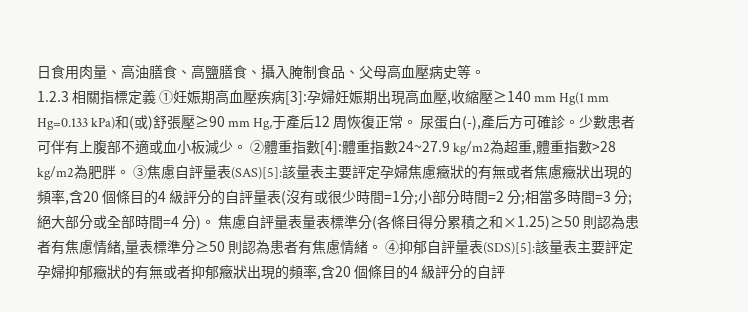日食用肉量、高油膳食、高鹽膳食、攝入腌制食品、父母高血壓病史等。
1.2.3 相關指標定義 ①妊娠期高血壓疾病[3]:孕婦妊娠期出現高血壓,收縮壓≥140 mm Hg(1 mm Hg=0.133 kPa)和(或)舒張壓≥90 mm Hg,于產后12 周恢復正常。 尿蛋白(-),產后方可確診。少數患者可伴有上腹部不適或血小板減少。 ②體重指數[4]:體重指數24~27.9 kg/m2為超重,體重指數>28 kg/m2為肥胖。 ③焦慮自評量表(SAS)[5]:該量表主要評定孕婦焦慮癥狀的有無或者焦慮癥狀出現的頻率,含20 個條目的4 級評分的自評量表(沒有或很少時間=1分;小部分時間=2 分;相當多時間=3 分;絕大部分或全部時間=4 分)。 焦慮自評量表量表標準分(各條目得分累積之和×1.25)≥50 則認為患者有焦慮情緒,量表標準分≥50 則認為患者有焦慮情緒。 ④抑郁自評量表(SDS)[5]:該量表主要評定孕婦抑郁癥狀的有無或者抑郁癥狀出現的頻率,含20 個條目的4 級評分的自評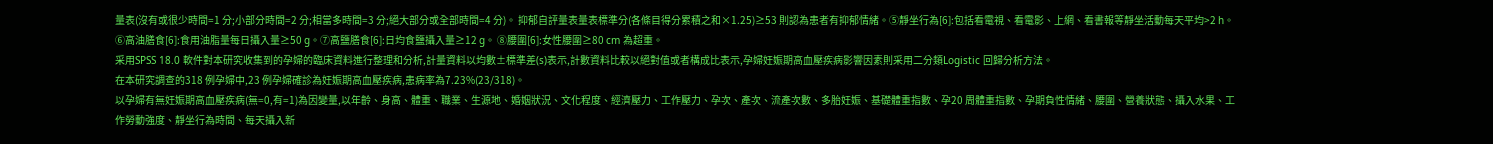量表(沒有或很少時間=1 分;小部分時間=2 分;相當多時間=3 分;絕大部分或全部時間=4 分)。 抑郁自評量表量表標準分(各條目得分累積之和×1.25)≥53 則認為患者有抑郁情緒。⑤靜坐行為[6]:包括看電視、看電影、上網、看書報等靜坐活動每天平均>2 h。⑥高油膳食[6]:食用油脂量每日攝入量≥50 g。⑦高鹽膳食[6]:日均食鹽攝入量≥12 g。 ⑧腰圍[6]:女性腰圍≥80 cm 為超重。
采用SPSS 18.0 軟件對本研究收集到的孕婦的臨床資料進行整理和分析,計量資料以均數±標準差(s)表示,計數資料比較以絕對值或者構成比表示,孕婦妊娠期高血壓疾病影響因素則采用二分類Logistic 回歸分析方法。
在本研究調查的318 例孕婦中,23 例孕婦確診為妊娠期高血壓疾病,患病率為7.23%(23/318)。
以孕婦有無妊娠期高血壓疾病(無=0,有=1)為因變量,以年齡、身高、體重、職業、生源地、婚姻狀況、文化程度、經濟壓力、工作壓力、孕次、產次、流產次數、多胎妊娠、基礎體重指數、孕20 周體重指數、孕期負性情緒、腰圍、營養狀態、攝入水果、工作勞動強度、靜坐行為時間、每天攝入新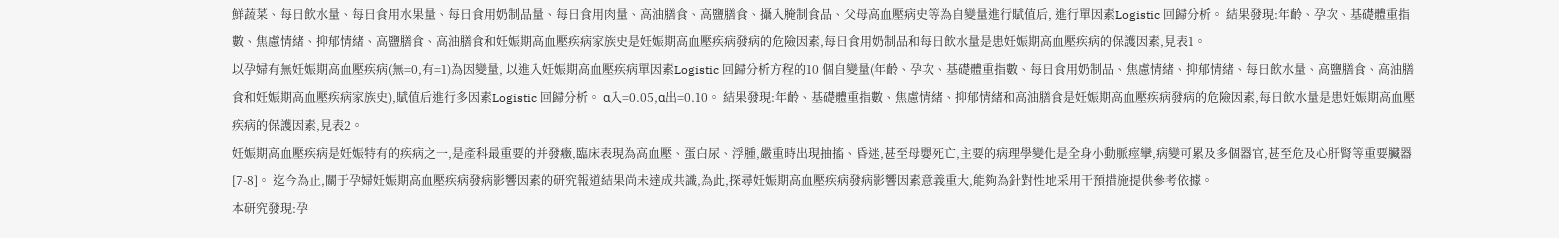鮮蔬菜、每日飲水量、每日食用水果量、每日食用奶制品量、每日食用肉量、高油膳食、高鹽膳食、攝入腌制食品、父母高血壓病史等為自變量進行賦值后, 進行單因素Logistic 回歸分析。 結果發現:年齡、孕次、基礎體重指數、焦慮情緒、抑郁情緒、高鹽膳食、高油膳食和妊娠期高血壓疾病家族史是妊娠期高血壓疾病發病的危險因素,每日食用奶制品和每日飲水量是患妊娠期高血壓疾病的保護因素,見表1。
以孕婦有無妊娠期高血壓疾病(無=0,有=1)為因變量, 以進入妊娠期高血壓疾病單因素Logistic 回歸分析方程的10 個自變量(年齡、孕次、基礎體重指數、每日食用奶制品、焦慮情緒、抑郁情緒、每日飲水量、高鹽膳食、高油膳食和妊娠期高血壓疾病家族史),賦值后進行多因素Logistic 回歸分析。 α入=0.05,α出=0.10。 結果發現:年齡、基礎體重指數、焦慮情緒、抑郁情緒和高油膳食是妊娠期高血壓疾病發病的危險因素,每日飲水量是患妊娠期高血壓疾病的保護因素,見表2。
妊娠期高血壓疾病是妊娠特有的疾病之一,是產科最重要的并發癥,臨床表現為高血壓、蛋白尿、浮腫,嚴重時出現抽搐、昏迷,甚至母嬰死亡,主要的病理學變化是全身小動脈痙攣,病變可累及多個器官,甚至危及心肝腎等重要臟器[7-8]。 迄今為止,關于孕婦妊娠期高血壓疾病發病影響因素的研究報道結果尚未達成共識,為此,探尋妊娠期高血壓疾病發病影響因素意義重大,能夠為針對性地采用干預措施提供參考依據。
本研究發現:孕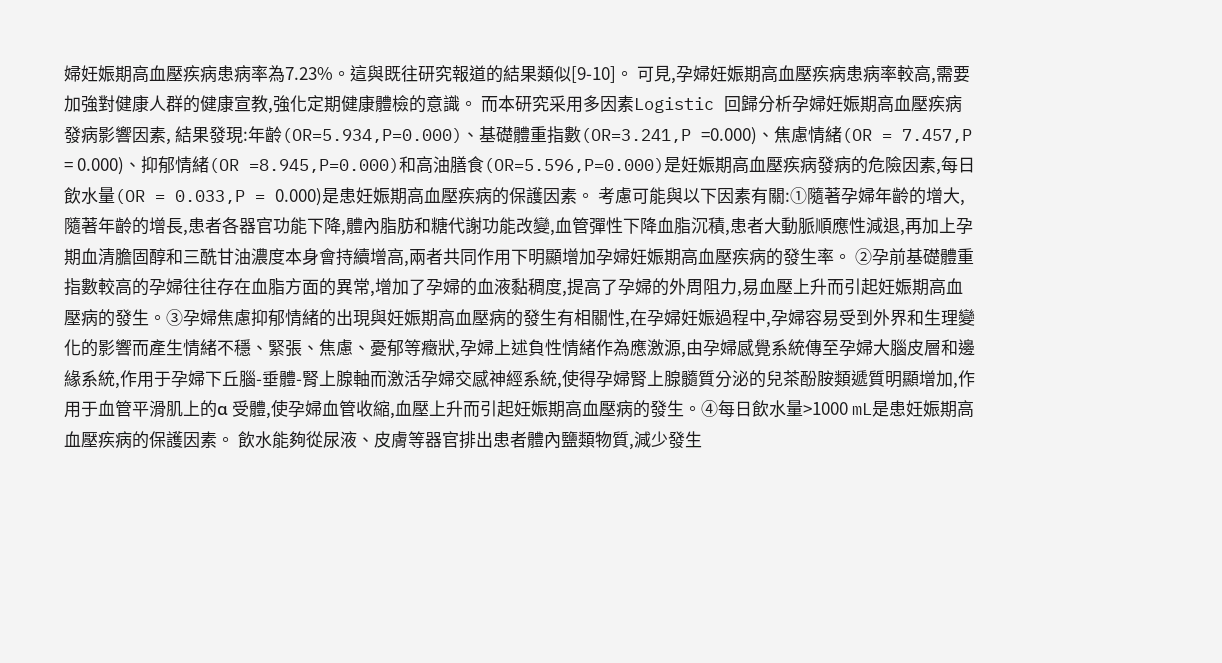婦妊娠期高血壓疾病患病率為7.23%。這與既往研究報道的結果類似[9-10]。 可見,孕婦妊娠期高血壓疾病患病率較高,需要加強對健康人群的健康宣教,強化定期健康體檢的意識。 而本研究采用多因素Logistic 回歸分析孕婦妊娠期高血壓疾病發病影響因素, 結果發現:年齡(OR=5.934,P=0.000)、基礎體重指數(OR=3.241,P =0.000)、焦慮情緒(OR = 7.457,P = 0.000)、抑郁情緒(OR =8.945,P=0.000)和高油膳食(OR=5.596,P=0.000)是妊娠期高血壓疾病發病的危險因素,每日飲水量(OR = 0.033,P = 0.000)是患妊娠期高血壓疾病的保護因素。 考慮可能與以下因素有關:①隨著孕婦年齡的增大,隨著年齡的增長,患者各器官功能下降,體內脂肪和糖代謝功能改變,血管彈性下降血脂沉積,患者大動脈順應性減退,再加上孕期血清膽固醇和三酰甘油濃度本身會持續增高,兩者共同作用下明顯增加孕婦妊娠期高血壓疾病的發生率。 ②孕前基礎體重指數較高的孕婦往往存在血脂方面的異常,增加了孕婦的血液黏稠度,提高了孕婦的外周阻力,易血壓上升而引起妊娠期高血壓病的發生。③孕婦焦慮抑郁情緒的出現與妊娠期高血壓病的發生有相關性,在孕婦妊娠過程中,孕婦容易受到外界和生理變化的影響而產生情緒不穩、緊張、焦慮、憂郁等癥狀,孕婦上述負性情緒作為應激源,由孕婦感覺系統傳至孕婦大腦皮層和邊緣系統,作用于孕婦下丘腦-垂體-腎上腺軸而激活孕婦交感神經系統,使得孕婦腎上腺髓質分泌的兒茶酚胺類遞質明顯增加,作用于血管平滑肌上的α 受體,使孕婦血管收縮,血壓上升而引起妊娠期高血壓病的發生。④每日飲水量>1000 mL是患妊娠期高血壓疾病的保護因素。 飲水能夠從尿液、皮膚等器官排出患者體內鹽類物質,減少發生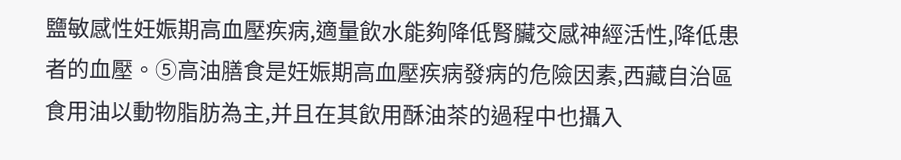鹽敏感性妊娠期高血壓疾病,適量飲水能夠降低腎臟交感神經活性,降低患者的血壓。⑤高油膳食是妊娠期高血壓疾病發病的危險因素,西藏自治區食用油以動物脂肪為主,并且在其飲用酥油茶的過程中也攝入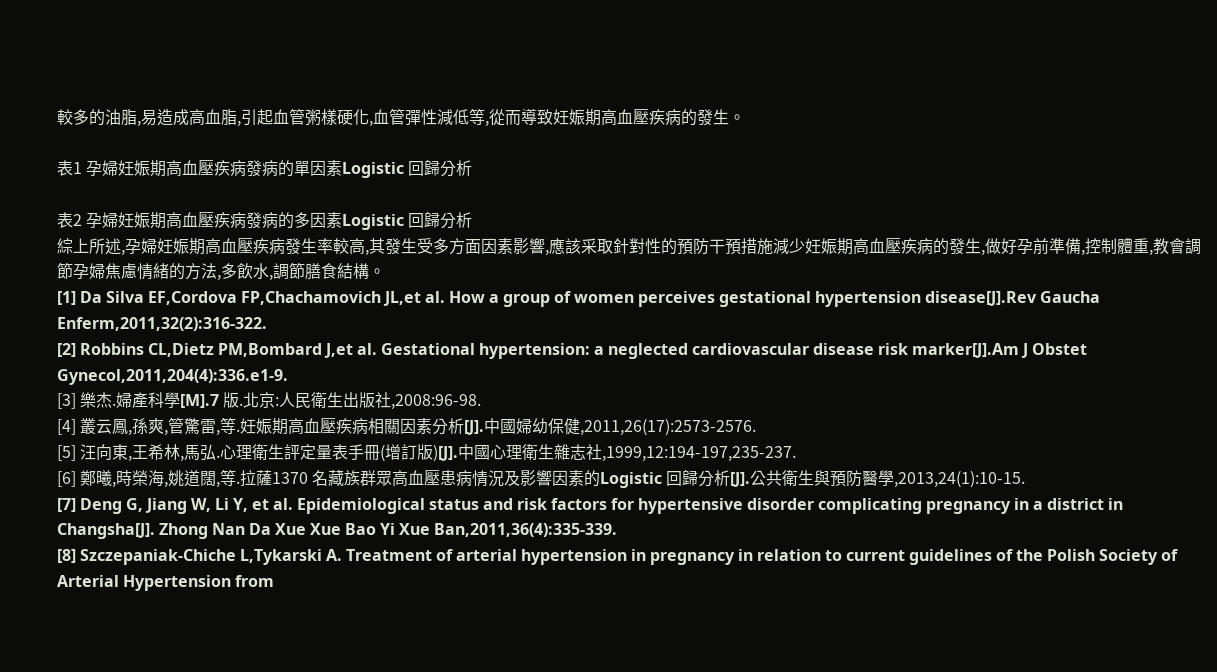較多的油脂,易造成高血脂,引起血管粥樣硬化,血管彈性減低等,從而導致妊娠期高血壓疾病的發生。

表1 孕婦妊娠期高血壓疾病發病的單因素Logistic 回歸分析

表2 孕婦妊娠期高血壓疾病發病的多因素Logistic 回歸分析
綜上所述,孕婦妊娠期高血壓疾病發生率較高,其發生受多方面因素影響,應該采取針對性的預防干預措施減少妊娠期高血壓疾病的發生,做好孕前準備,控制體重,教會調節孕婦焦慮情緒的方法,多飲水,調節膳食結構。
[1] Da Silva EF,Cordova FP,Chachamovich JL,et al. How a group of women perceives gestational hypertension disease[J].Rev Gaucha Enferm,2011,32(2):316-322.
[2] Robbins CL,Dietz PM,Bombard J,et al. Gestational hypertension: a neglected cardiovascular disease risk marker[J].Am J Obstet Gynecol,2011,204(4):336.e1-9.
[3] 樂杰.婦產科學[M].7 版.北京:人民衛生出版社,2008:96-98.
[4] 叢云鳳,孫爽,管驚雷,等.妊娠期高血壓疾病相關因素分析[J].中國婦幼保健,2011,26(17):2573-2576.
[5] 汪向東,王希林,馬弘.心理衛生評定量表手冊(增訂版)[J].中國心理衛生雜志社,1999,12:194-197,235-237.
[6] 鄭曦,時榮海,姚道闊,等.拉薩1370 名藏族群眾高血壓患病情況及影響因素的Logistic 回歸分析[J].公共衛生與預防醫學,2013,24(1):10-15.
[7] Deng G, Jiang W, Li Y, et al. Epidemiological status and risk factors for hypertensive disorder complicating pregnancy in a district in Changsha[J]. Zhong Nan Da Xue Xue Bao Yi Xue Ban,2011,36(4):335-339.
[8] Szczepaniak-Chiche L,Tykarski A. Treatment of arterial hypertension in pregnancy in relation to current guidelines of the Polish Society of Arterial Hypertension from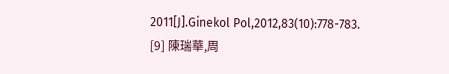2011[J].Ginekol Pol,2012,83(10):778-783.
[9] 陳瑞華,周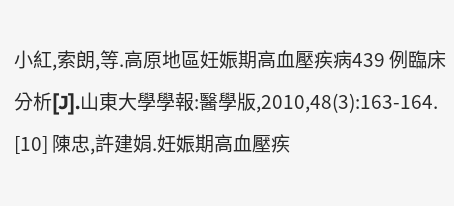小紅,索朗,等.高原地區妊娠期高血壓疾病439 例臨床分析[J].山東大學學報:醫學版,2010,48(3):163-164.
[10] 陳忠,許建娟.妊娠期高血壓疾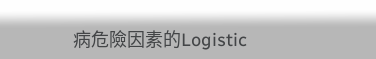病危險因素的Logistic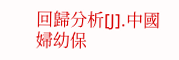回歸分析[J].中國婦幼保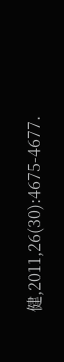健,2011,26(30):4675-4677.